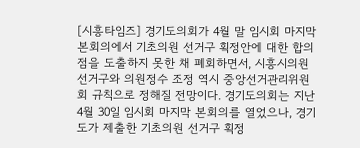[시흥타임즈] 경기도의회가 4월 말 임시회 마지막 본회의에서 기초의원 선거구 획정안에 대한 합의점을 도출하지 못한 채 폐회하면서, 시흥시의원 선거구와 의원정수 조정 역시 중앙선거관리위원회 규칙으로 정해질 전망이다. 경기도의회는 지난 4월 30일 임시회 마지막 본회의를 열었으나, 경기도가 제출한 기초의원 선거구 획정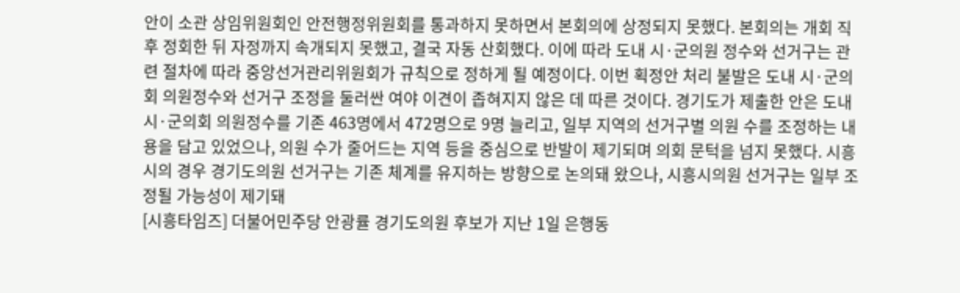안이 소관 상임위원회인 안전행정위원회를 통과하지 못하면서 본회의에 상정되지 못했다. 본회의는 개회 직후 정회한 뒤 자정까지 속개되지 못했고, 결국 자동 산회했다. 이에 따라 도내 시·군의원 정수와 선거구는 관련 절차에 따라 중앙선거관리위원회가 규칙으로 정하게 될 예정이다. 이번 획정안 처리 불발은 도내 시·군의회 의원정수와 선거구 조정을 둘러싼 여야 이견이 좁혀지지 않은 데 따른 것이다. 경기도가 제출한 안은 도내 시·군의회 의원정수를 기존 463명에서 472명으로 9명 늘리고, 일부 지역의 선거구별 의원 수를 조정하는 내용을 담고 있었으나, 의원 수가 줄어드는 지역 등을 중심으로 반발이 제기되며 의회 문턱을 넘지 못했다. 시흥시의 경우 경기도의원 선거구는 기존 체계를 유지하는 방향으로 논의돼 왔으나, 시흥시의원 선거구는 일부 조정될 가능성이 제기돼
[시흥타임즈] 더불어민주당 안광률 경기도의원 후보가 지난 1일 은행동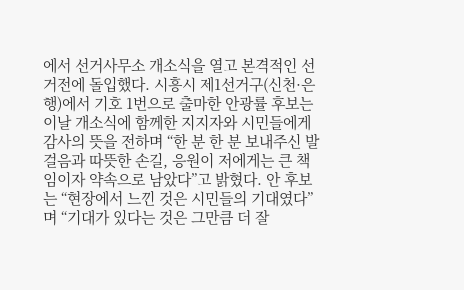에서 선거사무소 개소식을 열고 본격적인 선거전에 돌입했다. 시흥시 제1선거구(신천·은행)에서 기호 1번으로 출마한 안광률 후보는 이날 개소식에 함께한 지지자와 시민들에게 감사의 뜻을 전하며 “한 분 한 분 보내주신 발걸음과 따뜻한 손길, 응원이 저에게는 큰 책임이자 약속으로 남았다”고 밝혔다. 안 후보는 “현장에서 느낀 것은 시민들의 기대였다”며 “기대가 있다는 것은 그만큼 더 잘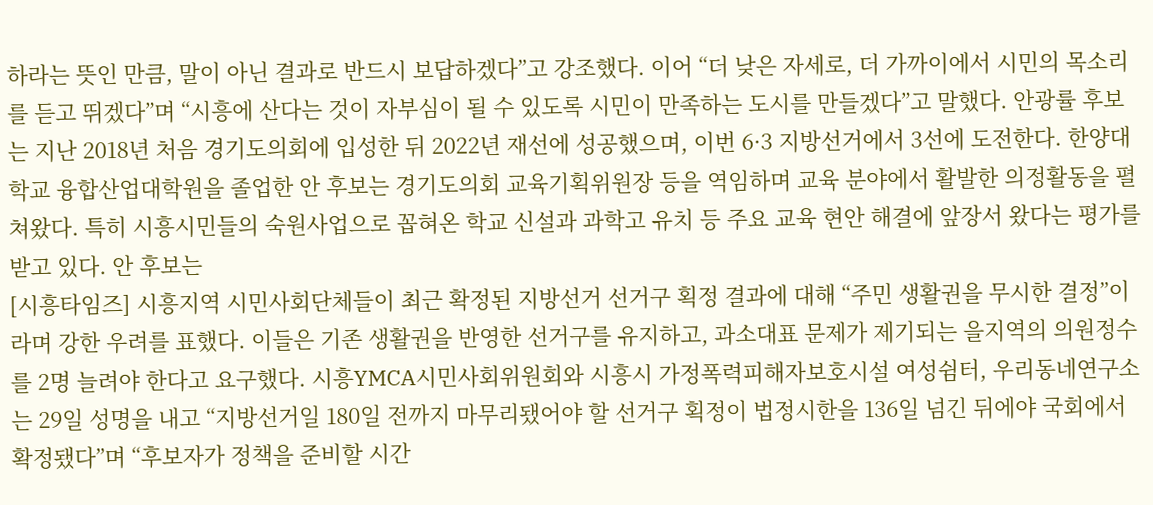하라는 뜻인 만큼, 말이 아닌 결과로 반드시 보답하겠다”고 강조했다. 이어 “더 낮은 자세로, 더 가까이에서 시민의 목소리를 듣고 뛰겠다”며 “시흥에 산다는 것이 자부심이 될 수 있도록 시민이 만족하는 도시를 만들겠다”고 말했다. 안광률 후보는 지난 2018년 처음 경기도의회에 입성한 뒤 2022년 재선에 성공했으며, 이번 6·3 지방선거에서 3선에 도전한다. 한양대학교 융합산업대학원을 졸업한 안 후보는 경기도의회 교육기획위원장 등을 역임하며 교육 분야에서 활발한 의정활동을 펼쳐왔다. 특히 시흥시민들의 숙원사업으로 꼽혀온 학교 신설과 과학고 유치 등 주요 교육 현안 해결에 앞장서 왔다는 평가를 받고 있다. 안 후보는
[시흥타임즈] 시흥지역 시민사회단체들이 최근 확정된 지방선거 선거구 획정 결과에 대해 “주민 생활권을 무시한 결정”이라며 강한 우려를 표했다. 이들은 기존 생활권을 반영한 선거구를 유지하고, 과소대표 문제가 제기되는 을지역의 의원정수를 2명 늘려야 한다고 요구했다. 시흥YMCA시민사회위원회와 시흥시 가정폭력피해자보호시설 여성쉼터, 우리동네연구소는 29일 성명을 내고 “지방선거일 180일 전까지 마무리됐어야 할 선거구 획정이 법정시한을 136일 넘긴 뒤에야 국회에서 확정됐다”며 “후보자가 정책을 준비할 시간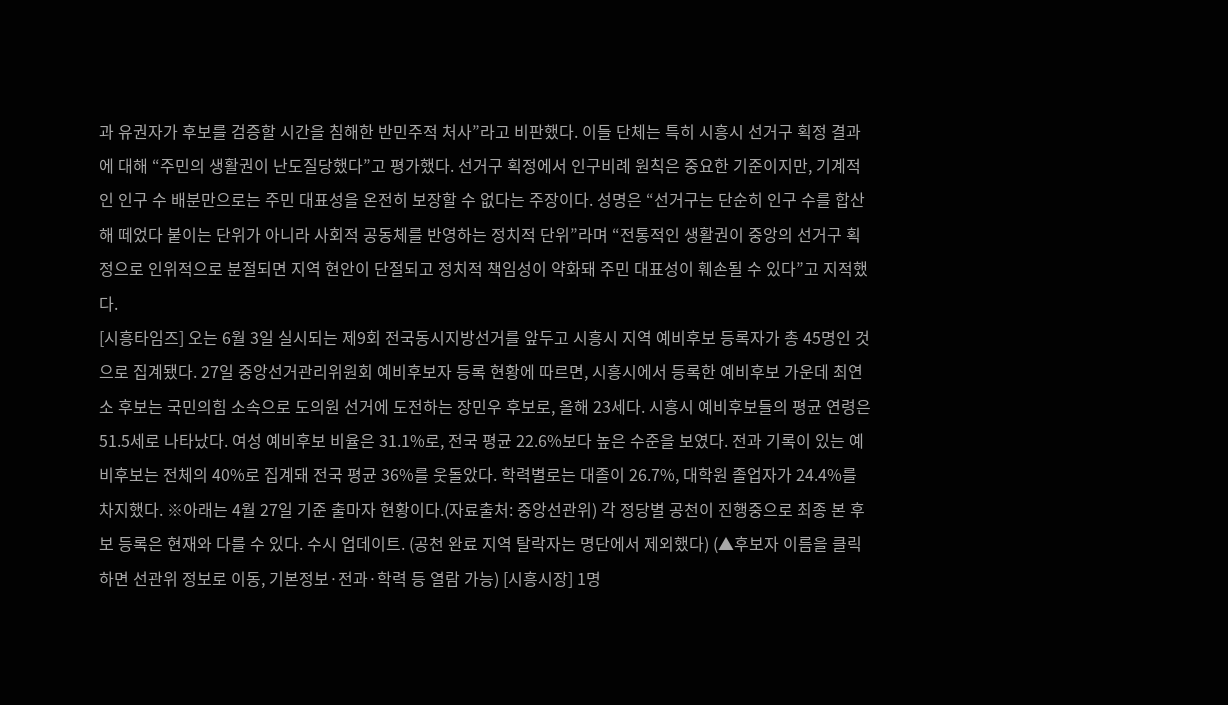과 유권자가 후보를 검증할 시간을 침해한 반민주적 처사”라고 비판했다. 이들 단체는 특히 시흥시 선거구 획정 결과에 대해 “주민의 생활권이 난도질당했다”고 평가했다. 선거구 획정에서 인구비례 원칙은 중요한 기준이지만, 기계적인 인구 수 배분만으로는 주민 대표성을 온전히 보장할 수 없다는 주장이다. 성명은 “선거구는 단순히 인구 수를 합산해 떼었다 붙이는 단위가 아니라 사회적 공동체를 반영하는 정치적 단위”라며 “전통적인 생활권이 중앙의 선거구 획정으로 인위적으로 분절되면 지역 현안이 단절되고 정치적 책임성이 약화돼 주민 대표성이 훼손될 수 있다”고 지적했다.
[시흥타임즈] 오는 6월 3일 실시되는 제9회 전국동시지방선거를 앞두고 시흥시 지역 예비후보 등록자가 총 45명인 것으로 집계됐다. 27일 중앙선거관리위원회 예비후보자 등록 현황에 따르면, 시흥시에서 등록한 예비후보 가운데 최연소 후보는 국민의힘 소속으로 도의원 선거에 도전하는 장민우 후보로, 올해 23세다. 시흥시 예비후보들의 평균 연령은 51.5세로 나타났다. 여성 예비후보 비율은 31.1%로, 전국 평균 22.6%보다 높은 수준을 보였다. 전과 기록이 있는 예비후보는 전체의 40%로 집계돼 전국 평균 36%를 웃돌았다. 학력별로는 대졸이 26.7%, 대학원 졸업자가 24.4%를 차지했다. ※아래는 4월 27일 기준 출마자 현황이다.(자료출처: 중앙선관위) 각 정당별 공천이 진행중으로 최종 본 후보 등록은 현재와 다를 수 있다. 수시 업데이트. (공천 완료 지역 탈락자는 명단에서 제외했다) (▲후보자 이름을 클릭하면 선관위 정보로 이동, 기본정보·전과·학력 등 열람 가능) [시흥시장] 1명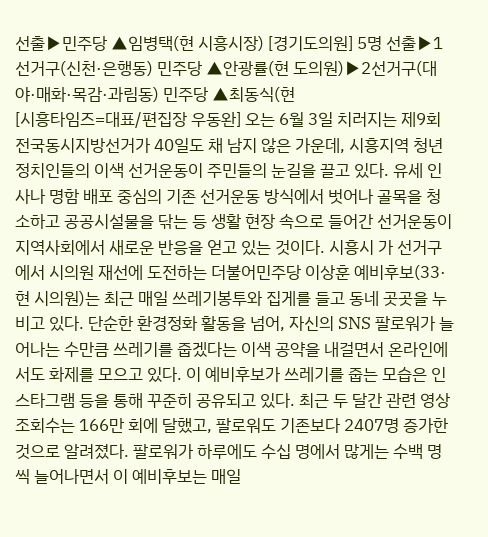선출▶민주당 ▲임병택(현 시흥시장) [경기도의원] 5명 선출▶1선거구(신천·은행동) 민주당 ▲안광률(현 도의원)▶2선거구(대야·매화·목감·과림동) 민주당 ▲최동식(현
[시흥타임즈=대표/편집장 우동완] 오는 6월 3일 치러지는 제9회 전국동시지방선거가 40일도 채 남지 않은 가운데, 시흥지역 청년 정치인들의 이색 선거운동이 주민들의 눈길을 끌고 있다. 유세 인사나 명함 배포 중심의 기존 선거운동 방식에서 벗어나 골목을 청소하고 공공시설물을 닦는 등 생활 현장 속으로 들어간 선거운동이 지역사회에서 새로운 반응을 얻고 있는 것이다. 시흥시 가 선거구에서 시의원 재선에 도전하는 더불어민주당 이상훈 예비후보(33·현 시의원)는 최근 매일 쓰레기봉투와 집게를 들고 동네 곳곳을 누비고 있다. 단순한 환경정화 활동을 넘어, 자신의 SNS 팔로워가 늘어나는 수만큼 쓰레기를 줍겠다는 이색 공약을 내걸면서 온라인에서도 화제를 모으고 있다. 이 예비후보가 쓰레기를 줍는 모습은 인스타그램 등을 통해 꾸준히 공유되고 있다. 최근 두 달간 관련 영상 조회수는 166만 회에 달했고, 팔로워도 기존보다 2407명 증가한 것으로 알려졌다. 팔로워가 하루에도 수십 명에서 많게는 수백 명씩 늘어나면서 이 예비후보는 매일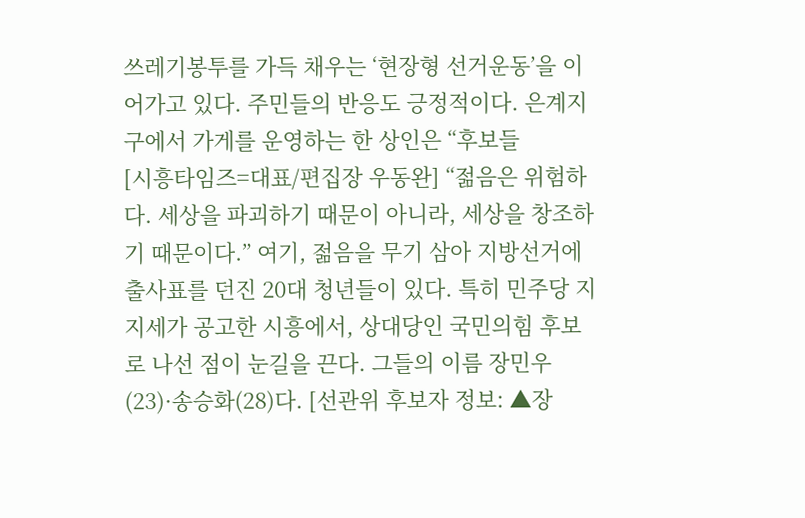쓰레기봉투를 가득 채우는 ‘현장형 선거운동’을 이어가고 있다. 주민들의 반응도 긍정적이다. 은계지구에서 가게를 운영하는 한 상인은 “후보들
[시흥타임즈=대표/편집장 우동완] “젊음은 위험하다. 세상을 파괴하기 때문이 아니라, 세상을 창조하기 때문이다.” 여기, 젊음을 무기 삼아 지방선거에 출사표를 던진 20대 청년들이 있다. 특히 민주당 지지세가 공고한 시흥에서, 상대당인 국민의힘 후보로 나선 점이 눈길을 끈다. 그들의 이름 장민우(23)·송승화(28)다. [선관위 후보자 정보: ▲장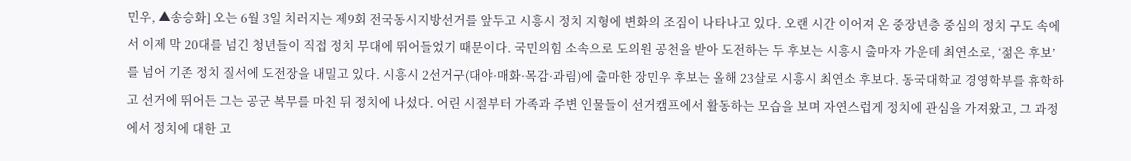민우, ▲송승화] 오는 6월 3일 치러지는 제9회 전국동시지방선거를 앞두고 시흥시 정치 지형에 변화의 조짐이 나타나고 있다. 오랜 시간 이어져 온 중장년층 중심의 정치 구도 속에서 이제 막 20대를 넘긴 청년들이 직접 정치 무대에 뛰어들었기 때문이다. 국민의힘 소속으로 도의원 공천을 받아 도전하는 두 후보는 시흥시 출마자 가운데 최연소로, ‘젊은 후보’를 넘어 기존 정치 질서에 도전장을 내밀고 있다. 시흥시 2선거구(대야·매화·목감·과림)에 출마한 장민우 후보는 올해 23살로 시흥시 최연소 후보다. 동국대학교 경영학부를 휴학하고 선거에 뛰어든 그는 공군 복무를 마친 뒤 정치에 나섰다. 어린 시절부터 가족과 주변 인물들이 선거캠프에서 활동하는 모습을 보며 자연스럽게 정치에 관심을 가져왔고, 그 과정에서 정치에 대한 고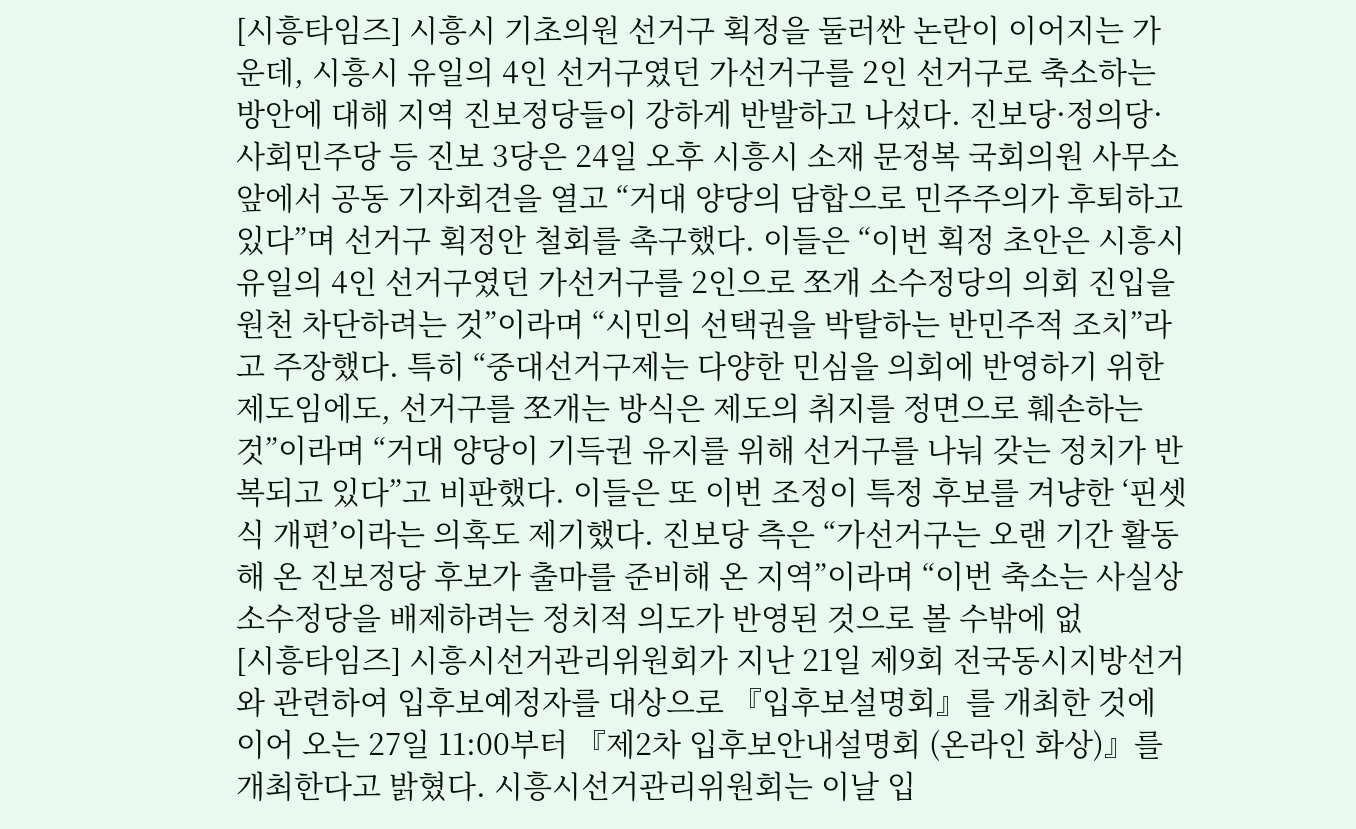[시흥타임즈] 시흥시 기초의원 선거구 획정을 둘러싼 논란이 이어지는 가운데, 시흥시 유일의 4인 선거구였던 가선거구를 2인 선거구로 축소하는 방안에 대해 지역 진보정당들이 강하게 반발하고 나섰다. 진보당·정의당·사회민주당 등 진보 3당은 24일 오후 시흥시 소재 문정복 국회의원 사무소 앞에서 공동 기자회견을 열고 “거대 양당의 담합으로 민주주의가 후퇴하고 있다”며 선거구 획정안 철회를 촉구했다. 이들은 “이번 획정 초안은 시흥시 유일의 4인 선거구였던 가선거구를 2인으로 쪼개 소수정당의 의회 진입을 원천 차단하려는 것”이라며 “시민의 선택권을 박탈하는 반민주적 조치”라고 주장했다. 특히 “중대선거구제는 다양한 민심을 의회에 반영하기 위한 제도임에도, 선거구를 쪼개는 방식은 제도의 취지를 정면으로 훼손하는 것”이라며 “거대 양당이 기득권 유지를 위해 선거구를 나눠 갖는 정치가 반복되고 있다”고 비판했다. 이들은 또 이번 조정이 특정 후보를 겨냥한 ‘핀셋식 개편’이라는 의혹도 제기했다. 진보당 측은 “가선거구는 오랜 기간 활동해 온 진보정당 후보가 출마를 준비해 온 지역”이라며 “이번 축소는 사실상 소수정당을 배제하려는 정치적 의도가 반영된 것으로 볼 수밖에 없
[시흥타임즈] 시흥시선거관리위원회가 지난 21일 제9회 전국동시지방선거와 관련하여 입후보예정자를 대상으로 『입후보설명회』를 개최한 것에 이어 오는 27일 11:00부터 『제2차 입후보안내설명회 (온라인 화상)』를 개최한다고 밝혔다. 시흥시선거관리위원회는 이날 입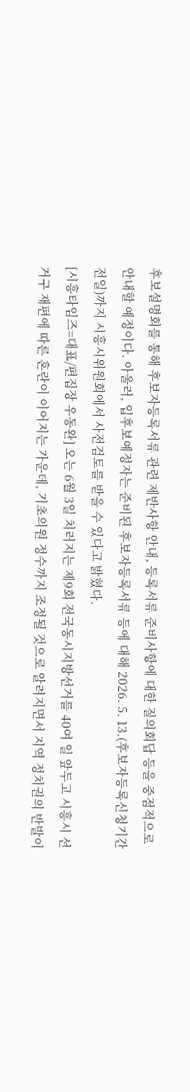후보설명회를 통해 후보자등록서류 관련 제반사항 안내, 등록서류 준비사항에 대한 질의회답 등을 중점적으로 안내할 예정이다. 아울러, 입후보예정자는 준비된 후보자등록서류 등에 대해 2026. 5. 13.(후보자등록신청기간전일)까지 시흥시위원회에서 사전검토를 받을 수 있다고 밝혔다.
[시흥타임즈=대표/편집장 우동완] 오는 6월 3일 치러지는 제9회 전국동시지방선거를 40여 일 앞두고 시흥시 선거구 재편에 따른 혼란이 이어지는 가운데, 기초의원 정수까지 조정될 것으로 알려지면서 지역 정치권의 반발이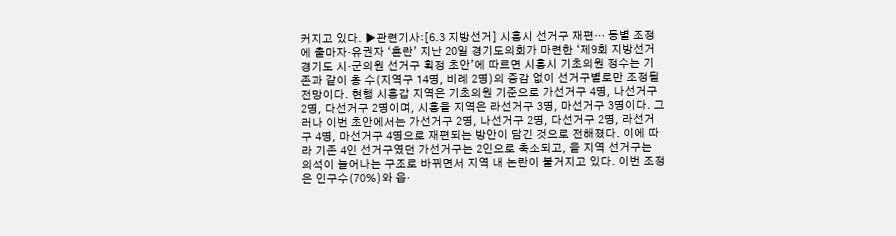커지고 있다. ▶관련기사:[6.3 지방선거] 시흥시 선거구 재편… 동별 조정에 출마자·유권자 ‘혼란’ 지난 20일 경기도의회가 마련한 ‘제9회 지방선거 경기도 시·군의원 선거구 획정 초안’에 따르면 시흥시 기초의원 정수는 기존과 같이 총 수(지역구 14명, 비례 2명)의 증감 없이 선거구별로만 조정될 전망이다. 현행 시흥갑 지역은 기초의원 기준으로 가선거구 4명, 나선거구 2명, 다선거구 2명이며, 시흥을 지역은 라선거구 3명, 마선거구 3명이다. 그러나 이번 초안에서는 가선거구 2명, 나선거구 2명, 다선거구 2명, 라선거구 4명, 마선거구 4명으로 재편되는 방안이 담긴 것으로 전해졌다. 이에 따라 기존 4인 선거구였던 가선거구는 2인으로 축소되고, 을 지역 선거구는 의석이 늘어나는 구조로 바뀌면서 지역 내 논란이 불거지고 있다. 이번 조정은 인구수(70%)와 읍·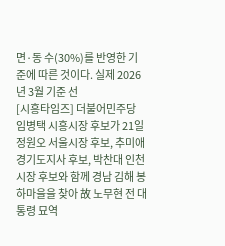면·동 수(30%)를 반영한 기준에 따른 것이다. 실제 2026년 3월 기준 선
[시흥타임즈] 더불어민주당 임병택 시흥시장 후보가 21일 정원오 서울시장 후보, 추미애 경기도지사 후보, 박찬대 인천시장 후보와 함께 경남 김해 봉하마을을 찾아 故 노무현 전 대통령 묘역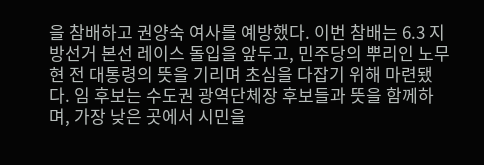을 참배하고 권양숙 여사를 예방했다. 이번 참배는 6.3 지방선거 본선 레이스 돌입을 앞두고, 민주당의 뿌리인 노무현 전 대통령의 뜻을 기리며 초심을 다잡기 위해 마련됐다. 임 후보는 수도권 광역단체장 후보들과 뜻을 함께하며, 가장 낮은 곳에서 시민을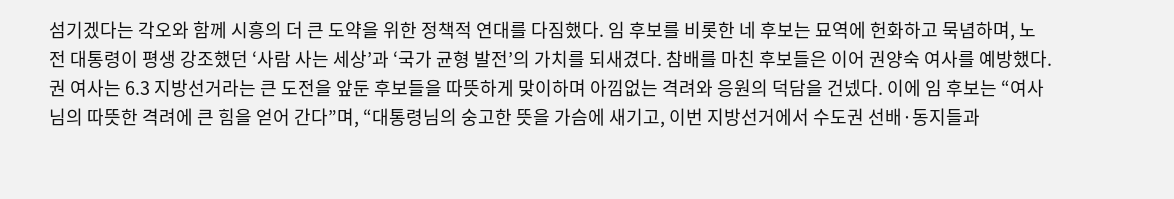섬기겠다는 각오와 함께 시흥의 더 큰 도약을 위한 정책적 연대를 다짐했다. 임 후보를 비롯한 네 후보는 묘역에 헌화하고 묵념하며, 노 전 대통령이 평생 강조했던 ‘사람 사는 세상’과 ‘국가 균형 발전’의 가치를 되새겼다. 참배를 마친 후보들은 이어 권양숙 여사를 예방했다. 권 여사는 6.3 지방선거라는 큰 도전을 앞둔 후보들을 따뜻하게 맞이하며 아낌없는 격려와 응원의 덕담을 건넸다. 이에 임 후보는 “여사님의 따뜻한 격려에 큰 힘을 얻어 간다”며, “대통령님의 숭고한 뜻을 가슴에 새기고, 이번 지방선거에서 수도권 선배·동지들과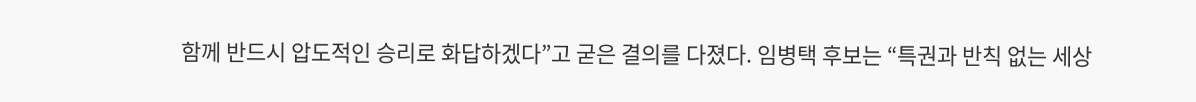함께 반드시 압도적인 승리로 화답하겠다”고 굳은 결의를 다졌다. 임병택 후보는 “특권과 반칙 없는 세상